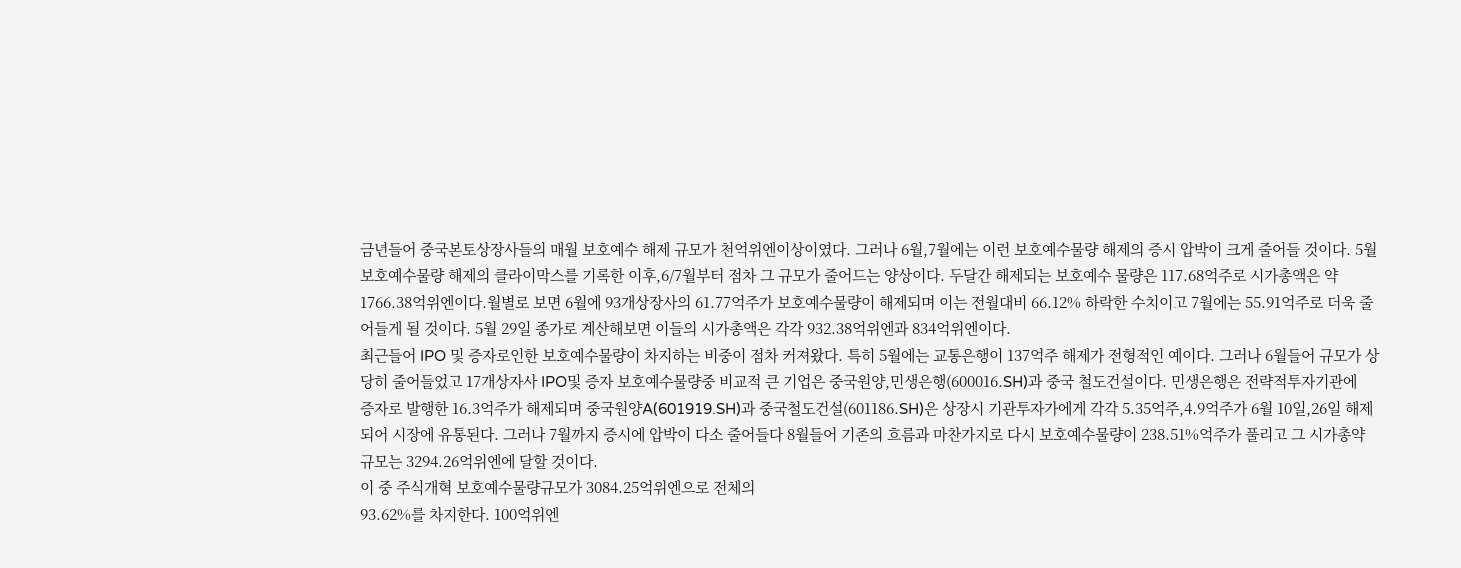금년들어 중국본토상장사들의 매월 보호예수 해제 규모가 천억위엔이상이였다. 그러나 6월,7월에는 이런 보호예수물량 해제의 증시 압박이 크게 줄어들 것이다. 5월 보호예수물량 해제의 클라이막스를 기록한 이후,6/7월부터 점차 그 규모가 줄어드는 양상이다. 두달간 해제되는 보호예수 물량은 117.68억주로 시가총액은 약1766.38억위엔이다.월별로 보면 6월에 93개상장사의 61.77억주가 보호예수물량이 해제되며 이는 전월대비 66.12% 하락한 수치이고 7월에는 55.91억주로 더욱 줄어들게 될 것이다. 5월 29일 종가로 계산해보면 이들의 시가총액은 각각 932.38억위엔과 834억위엔이다.
최근들어 IPO 및 증자로인한 보호예수물량이 차지하는 비중이 점차 커져왔다. 특히 5월에는 교통은행이 137억주 해제가 전형적인 예이다. 그러나 6월들어 규모가 상당히 줄어들었고 17개상자사 IPO및 증자 보호예수물량중 비교적 큰 기업은 중국원양,민생은행(600016.SH)과 중국 철도건설이다. 민생은행은 전략적투자기관에 증자로 발행한 16.3억주가 해제되며 중국원양A(601919.SH)과 중국철도건설(601186.SH)은 상장시 기관투자가에게 각각 5.35억주,4.9억주가 6월 10일,26일 해제되어 시장에 유통된다. 그러나 7월까지 증시에 압박이 다소 줄어들다 8월들어 기존의 흐름과 마찬가지로 다시 보호예수물량이 238.51%억주가 풀리고 그 시가총약 규모는 3294.26억위엔에 달할 것이다.
이 중 주식개혁 보호예수물량규모가 3084.25억위엔으로 전체의
93.62%를 차지한다. 100억위엔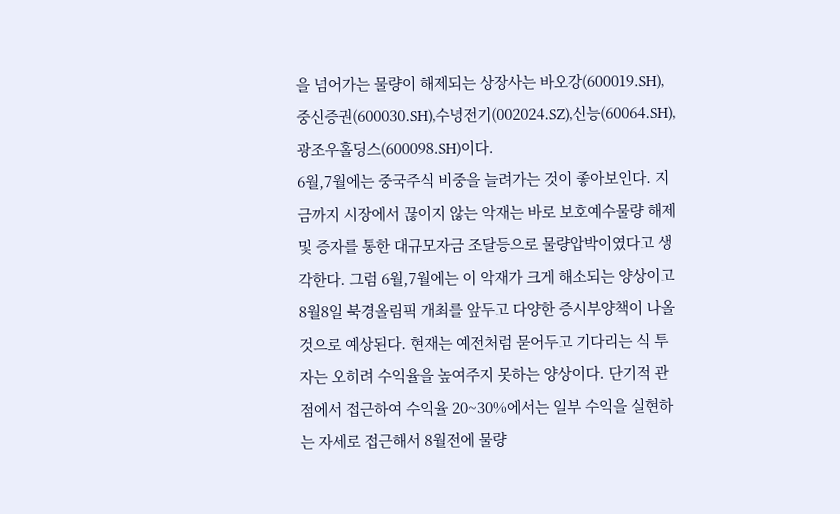을 넘어가는 물량이 해제되는 상장사는 바오강(600019.SH),중신증권(600030.SH),수녕전기(002024.SZ),신능(60064.SH),광조우홀딩스(600098.SH)이다.
6월,7월에는 중국주식 비중을 늘려가는 것이 좋아보인다. 지금까지 시장에서 끊이지 않는 악재는 바로 보호예수물량 해제 및 증자를 통한 대규모자금 조달등으로 물량압박이였다고 생각한다. 그럼 6월,7월에는 이 악재가 크게 해소되는 양상이고 8월8일 북경올림픽 개최를 앞두고 다양한 증시부양책이 나올 것으로 예상된다. 현재는 예전처럼 묻어두고 기다리는 식 투자는 오히려 수익율을 높여주지 못하는 양상이다. 단기적 관점에서 접근하여 수익율 20~30%에서는 일부 수익을 실현하는 자세로 접근해서 8월전에 물량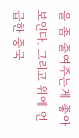을 좀 줄여주는게 좋아보인다. 그리고 위에 언급한 중국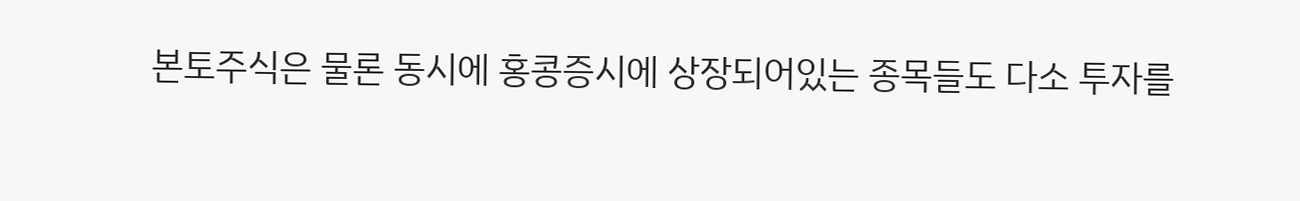본토주식은 물론 동시에 홍콩증시에 상장되어있는 종목들도 다소 투자를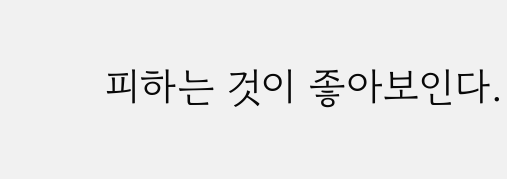피하는 것이 좋아보인다.